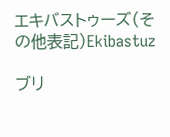エキバストゥーズ(その他表記)Ekibastuz

ブリ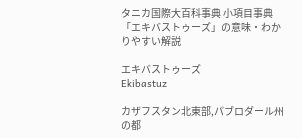タニカ国際大百科事典 小項目事典 「エキバストゥーズ」の意味・わかりやすい解説

エキバストゥーズ
Ekibastuz

カザフスタン北東部,パブロダール州の都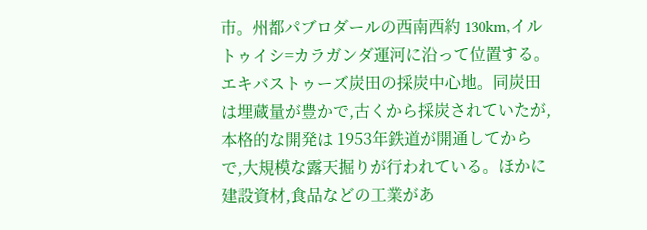市。州都パブロダールの西南西約 130km,イルトゥイシ=カラガンダ運河に沿って位置する。エキバストゥーズ炭田の採炭中心地。同炭田は埋蔵量が豊かで,古くから採炭されていたが,本格的な開発は 1953年鉄道が開通してからで,大規模な露天掘りが行われている。ほかに建設資材,食品などの工業があ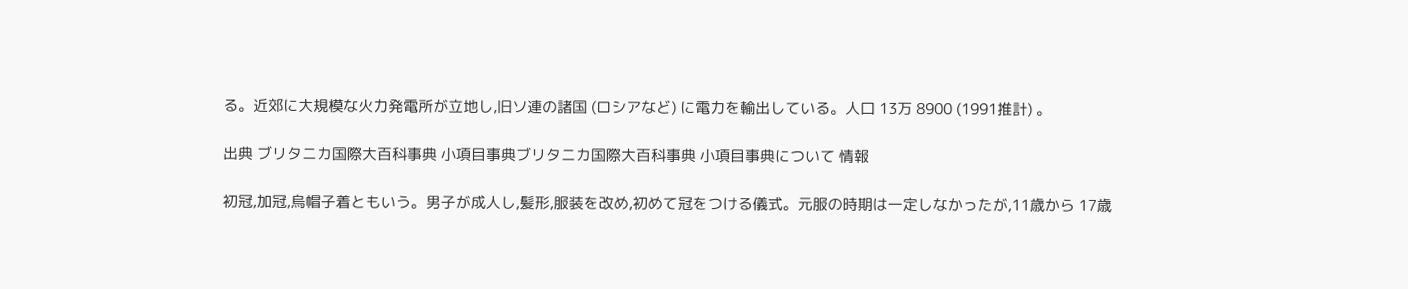る。近郊に大規模な火力発電所が立地し,旧ソ連の諸国 (ロシアなど) に電力を輸出している。人口 13万 8900 (1991推計) 。

出典 ブリタニカ国際大百科事典 小項目事典ブリタニカ国際大百科事典 小項目事典について 情報

初冠,加冠,烏帽子着ともいう。男子が成人し,髪形,服装を改め,初めて冠をつける儀式。元服の時期は一定しなかったが,11歳から 17歳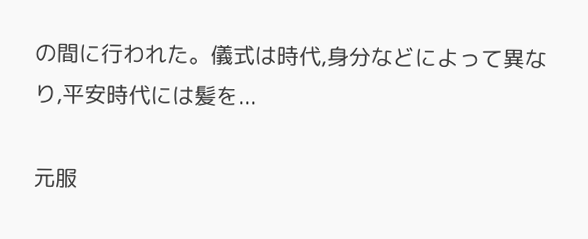の間に行われた。儀式は時代,身分などによって異なり,平安時代には髪を...

元服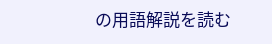の用語解説を読む